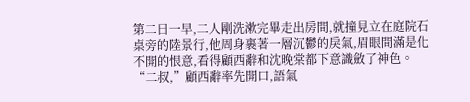第二日一早,二人剛洗漱完畢走出房間,就撞見立在庭院石桌旁的陸景行,他周身裹著一層沉鬱的戾氣,眉眼間滿是化不開的恨意,看得顧西辭和沈晚棠都下意識斂了神色。
“二叔,”顧西辭率先開口,語氣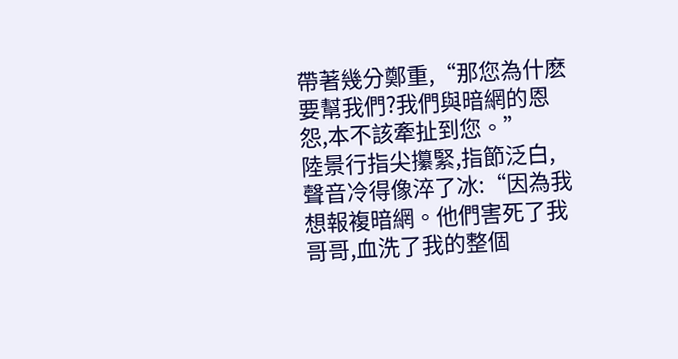帶著幾分鄭重,“那您為什麽要幫我們?我們與暗網的恩怨,本不該牽扯到您。”
陸景行指尖攥緊,指節泛白,聲音冷得像淬了冰:“因為我想報複暗網。他們害死了我哥哥,血洗了我的整個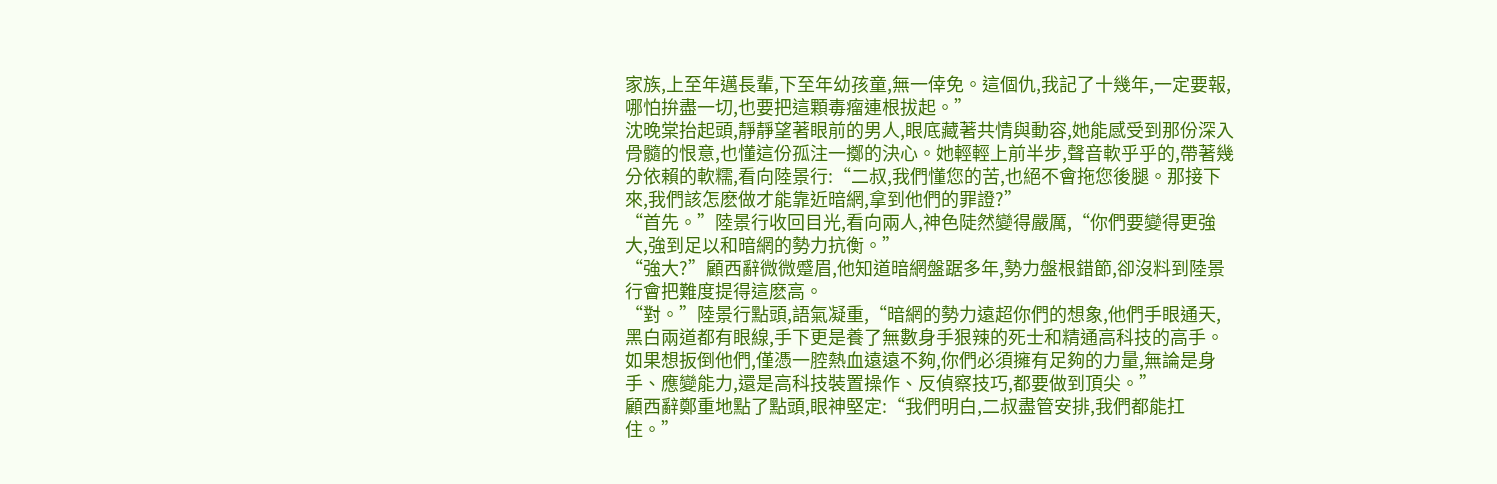家族,上至年邁長輩,下至年幼孩童,無一倖免。這個仇,我記了十幾年,一定要報,哪怕拚盡一切,也要把這顆毒瘤連根拔起。”
沈晚棠抬起頭,靜靜望著眼前的男人,眼底藏著共情與動容,她能感受到那份深入骨髓的恨意,也懂這份孤注一擲的決心。她輕輕上前半步,聲音軟乎乎的,帶著幾分依賴的軟糯,看向陸景行:“二叔,我們懂您的苦,也絕不會拖您後腿。那接下來,我們該怎麽做才能靠近暗網,拿到他們的罪證?”
“首先。”陸景行收回目光,看向兩人,神色陡然變得嚴厲,“你們要變得更強大,強到足以和暗網的勢力抗衡。”
“強大?”顧西辭微微蹙眉,他知道暗網盤踞多年,勢力盤根錯節,卻沒料到陸景行會把難度提得這麽高。
“對。”陸景行點頭,語氣凝重,“暗網的勢力遠超你們的想象,他們手眼通天,黑白兩道都有眼線,手下更是養了無數身手狠辣的死士和精通高科技的高手。如果想扳倒他們,僅憑一腔熱血遠遠不夠,你們必須擁有足夠的力量,無論是身手、應變能力,還是高科技裝置操作、反偵察技巧,都要做到頂尖。”
顧西辭鄭重地點了點頭,眼神堅定:“我們明白,二叔盡管安排,我們都能扛住。”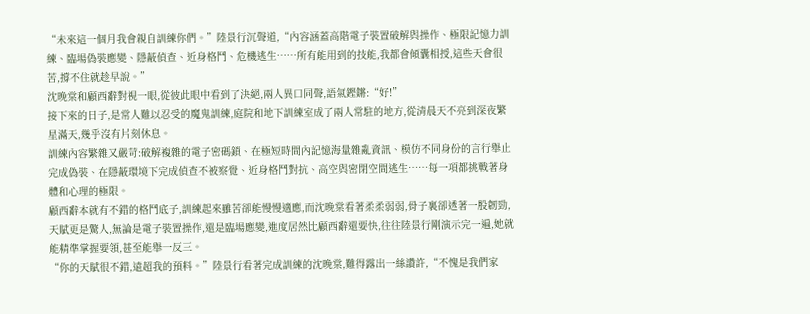“未來這一個月我會親自訓練你們。”陸景行沉聲道,“內容涵蓋高階電子裝置破解與操作、極限記憶力訓練、臨場偽裝應變、隱蔽偵查、近身格鬥、危機逃生……所有能用到的技能,我都會傾囊相授,這些天會很苦,撐不住就趁早說。”
沈晚棠和顧西辭對視一眼,從彼此眼中看到了決絕,兩人異口同聲,語氣鏗鏘:“好!”
接下來的日子,是常人難以忍受的魔鬼訓練,庭院和地下訓練室成了兩人常駐的地方,從清晨天不亮到深夜繁星滿天,幾乎沒有片刻休息。
訓練內容繁雜又嚴苛:破解複雜的電子密碼鎖、在極短時間內記憶海量雜亂資訊、模仿不同身份的言行舉止完成偽裝、在隱蔽環境下完成偵查不被察覺、近身格鬥對抗、高空與密閉空間逃生……每一項都挑戰著身體和心理的極限。
顧西辭本就有不錯的格鬥底子,訓練起來雖苦卻能慢慢適應,而沈晚棠看著柔柔弱弱,骨子裏卻透著一股韌勁,天賦更是驚人,無論是電子裝置操作,還是臨場應變,進度居然比顧西辭還要快,往往陸景行剛演示完一遍,她就能精準掌握要領,甚至能舉一反三。
“你的天賦很不錯,遠超我的預料。”陸景行看著完成訓練的沈晚棠,難得露出一絲讚許,“不愧是我們家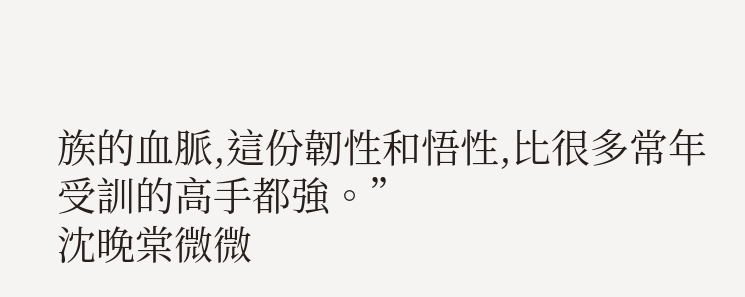族的血脈,這份韌性和悟性,比很多常年受訓的高手都強。”
沈晚棠微微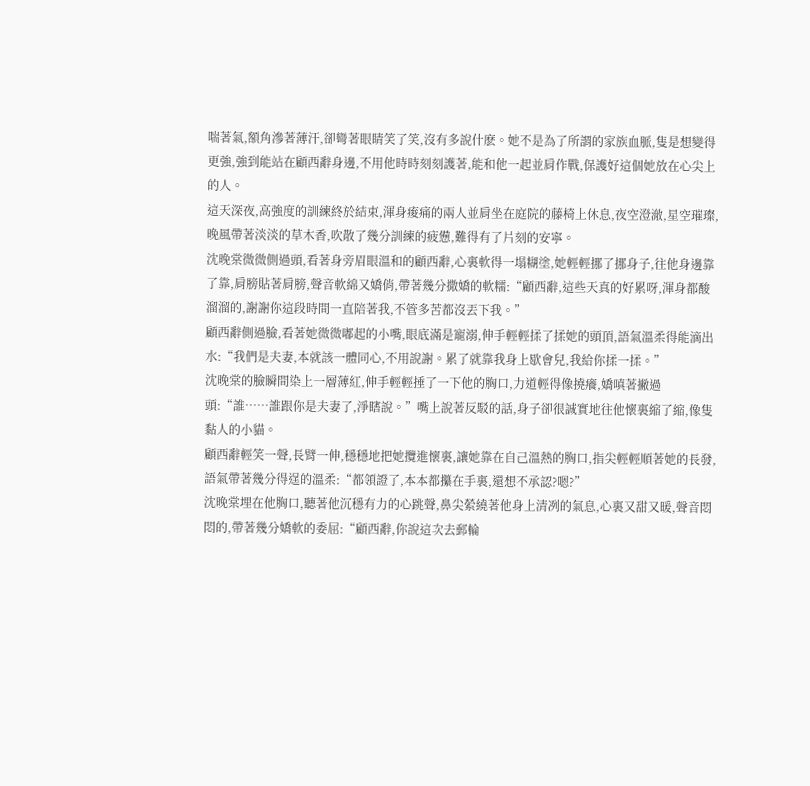喘著氣,額角滲著薄汗,卻彎著眼睛笑了笑,沒有多說什麽。她不是為了所謂的家族血脈,隻是想變得更強,強到能站在顧西辭身邊,不用他時時刻刻護著,能和他一起並肩作戰,保護好這個她放在心尖上的人。
這天深夜,高強度的訓練終於結束,渾身痠痛的兩人並肩坐在庭院的藤椅上休息,夜空澄澈,星空璀璨,晚風帶著淡淡的草木香,吹散了幾分訓練的疲憊,難得有了片刻的安寧。
沈晚棠微微側過頭,看著身旁眉眼溫和的顧西辭,心裏軟得一塌糊塗,她輕輕挪了挪身子,往他身邊靠了靠,肩膀貼著肩膀,聲音軟綿又嬌俏,帶著幾分撒嬌的軟糯:“顧西辭,這些天真的好累呀,渾身都酸溜溜的,謝謝你這段時間一直陪著我,不管多苦都沒丟下我。”
顧西辭側過臉,看著她微微嘟起的小嘴,眼底滿是寵溺,伸手輕輕揉了揉她的頭頂,語氣溫柔得能滴出水:“我們是夫妻,本就該一體同心,不用說謝。累了就靠我身上歇會兒,我給你揉一揉。”
沈晚棠的臉瞬間染上一層薄紅,伸手輕輕捶了一下他的胸口,力道輕得像撓癢,嬌嗔著撇過頭:“誰……誰跟你是夫妻了,淨瞎說。”嘴上說著反駁的話,身子卻很誠實地往他懷裏縮了縮,像隻黏人的小貓。
顧西辭輕笑一聲,長臂一伸,穩穩地把她攬進懷裏,讓她靠在自己溫熱的胸口,指尖輕輕順著她的長發,語氣帶著幾分得逞的溫柔:“都領證了,本本都攥在手裏,還想不承認?嗯?”
沈晚棠埋在他胸口,聽著他沉穩有力的心跳聲,鼻尖縈繞著他身上清冽的氣息,心裏又甜又暖,聲音悶悶的,帶著幾分嬌軟的委屈:“顧西辭,你說這次去郵輪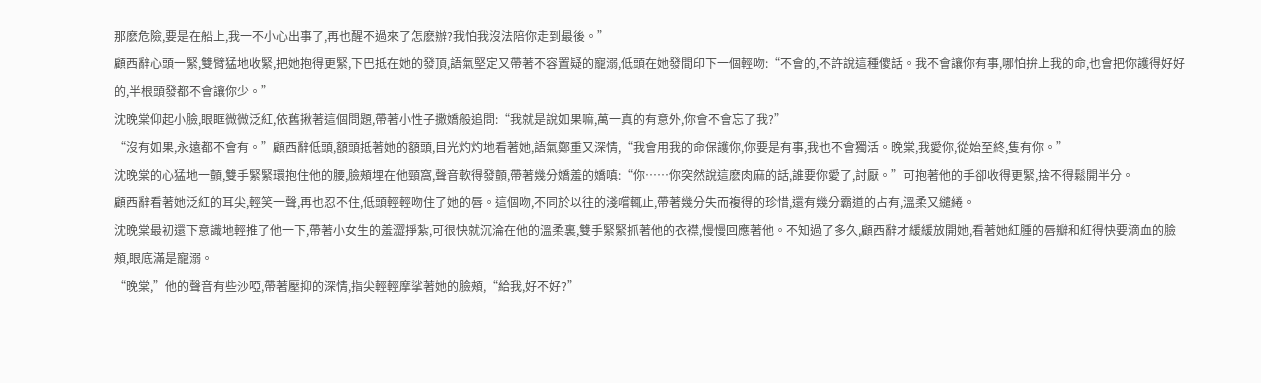那麽危險,要是在船上,我一不小心出事了,再也醒不過來了怎麽辦?我怕我沒法陪你走到最後。”
顧西辭心頭一緊,雙臂猛地收緊,把她抱得更緊,下巴抵在她的發頂,語氣堅定又帶著不容置疑的寵溺,低頭在她發間印下一個輕吻:“不會的,不許說這種傻話。我不會讓你有事,哪怕拚上我的命,也會把你護得好好的,半根頭發都不會讓你少。”
沈晚棠仰起小臉,眼眶微微泛紅,依舊揪著這個問題,帶著小性子撒嬌般追問:“我就是說如果嘛,萬一真的有意外,你會不會忘了我?”
“沒有如果,永遠都不會有。”顧西辭低頭,額頭抵著她的額頭,目光灼灼地看著她,語氣鄭重又深情,“我會用我的命保護你,你要是有事,我也不會獨活。晚棠,我愛你,從始至終,隻有你。”
沈晚棠的心猛地一顫,雙手緊緊環抱住他的腰,臉頰埋在他頸窩,聲音軟得發顫,帶著幾分嬌羞的嬌嗔:“你……你突然說這麽肉麻的話,誰要你愛了,討厭。”可抱著他的手卻收得更緊,捨不得鬆開半分。
顧西辭看著她泛紅的耳尖,輕笑一聲,再也忍不住,低頭輕輕吻住了她的唇。這個吻,不同於以往的淺嚐輒止,帶著幾分失而複得的珍惜,還有幾分霸道的占有,溫柔又繾綣。
沈晚棠最初還下意識地輕推了他一下,帶著小女生的羞澀掙紮,可很快就沉淪在他的溫柔裏,雙手緊緊抓著他的衣襟,慢慢回應著他。不知過了多久,顧西辭才緩緩放開她,看著她紅腫的唇瓣和紅得快要滴血的臉頰,眼底滿是寵溺。
“晚棠,”他的聲音有些沙啞,帶著壓抑的深情,指尖輕輕摩挲著她的臉頰,“給我,好不好?”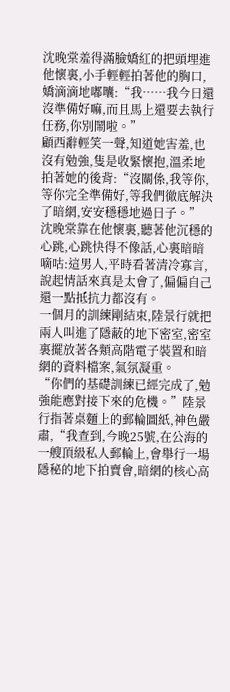沈晚棠羞得滿臉嬌紅的把頭埋進他懷裏,小手輕輕拍著他的胸口,嬌滴滴地嘟囔:“我……我今日還沒準備好嘛,而且馬上還要去執行任務,你別鬧啦。”
顧西辭輕笑一聲,知道她害羞,也沒有勉強,隻是收緊懷抱,溫柔地拍著她的後背:“沒關係,我等你,等你完全準備好,等我們徹底解決了暗網,安安穩穩地過日子。”
沈晚棠靠在他懷裏,聽著他沉穩的心跳,心跳快得不像話,心裏暗暗嘀咕:這男人,平時看著清冷寡言,說起情話來真是太會了,偏偏自己還一點抵抗力都沒有。
一個月的訓練剛結束,陸景行就把兩人叫進了隱蔽的地下密室,密室裏擺放著各類高階電子裝置和暗網的資料檔案,氣氛凝重。
“你們的基礎訓練已經完成了,勉強能應對接下來的危機。”陸景行指著桌麵上的郵輪圖紙,神色嚴肅,“我查到,今晚25號,在公海的一艘頂級私人郵輪上,會舉行一場隱秘的地下拍賣會,暗網的核心高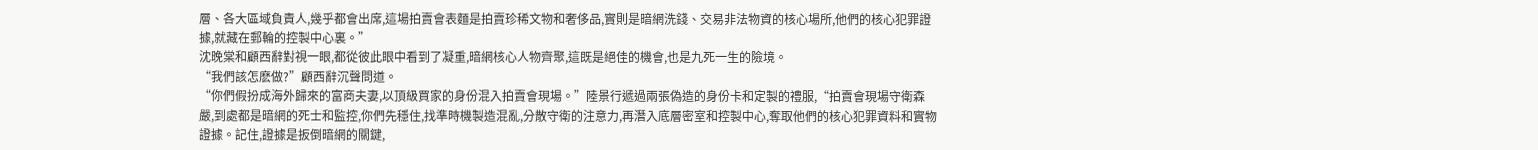層、各大區域負責人,幾乎都會出席,這場拍賣會表麵是拍賣珍稀文物和奢侈品,實則是暗網洗錢、交易非法物資的核心場所,他們的核心犯罪證據,就藏在郵輪的控製中心裏。”
沈晚棠和顧西辭對視一眼,都從彼此眼中看到了凝重,暗網核心人物齊聚,這既是絕佳的機會,也是九死一生的險境。
“我們該怎麽做?”顧西辭沉聲問道。
“你們假扮成海外歸來的富商夫妻,以頂級買家的身份混入拍賣會現場。”陸景行遞過兩張偽造的身份卡和定製的禮服,“拍賣會現場守衛森嚴,到處都是暗網的死士和監控,你們先穩住,找準時機製造混亂,分散守衛的注意力,再潛入底層密室和控製中心,奪取他們的核心犯罪資料和實物證據。記住,證據是扳倒暗網的關鍵,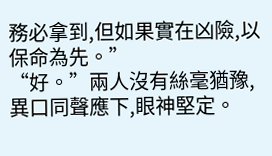務必拿到,但如果實在凶險,以保命為先。”
“好。”兩人沒有絲毫猶豫,異口同聲應下,眼神堅定。